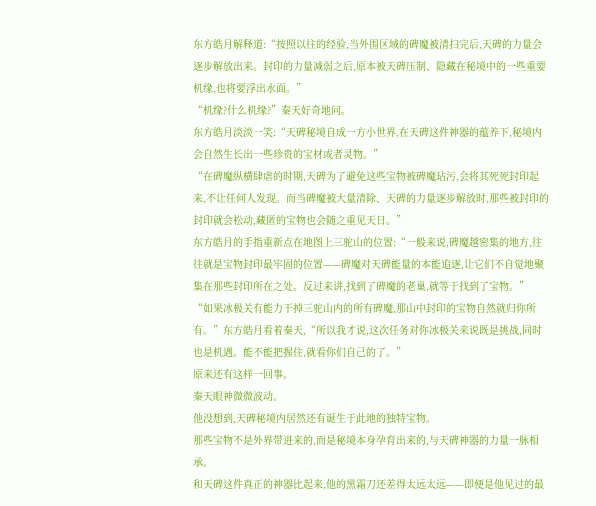东方皓月解释道:“按照以往的经验,当外围区域的碑魔被清扫完后,天碑的力量会逐步解放出来。封印的力量减弱之后,原本被天碑压制、隐藏在秘境中的一些重要机缘,也将要浮出水面。”
“机缘?什么机缘?”秦天好奇地问。
东方皓月淡淡一笑:“天碑秘境自成一方小世界,在天碑这件神器的蕴养下,秘境内会自然生长出一些珍贵的宝材或者灵物。”
“在碑魔纵横肆虐的时期,天碑为了避免这些宝物被碑魔玷污,会将其死死封印起来,不让任何人发现。而当碑魔被大量清除、天碑的力量逐步解放时,那些被封印的封印就会松动,藏匿的宝物也会随之重见天日。”
东方皓月的手指重新点在地图上三驼山的位置:“一般来说,碑魔越密集的地方,往往就是宝物封印最牢固的位置——碑魔对天碑能量的本能追逐,让它们不自觉地聚集在那些封印所在之处。反过来讲,找到了碑魔的老巢,就等于找到了宝物。”
“如果冰极关有能力干掉三驼山内的所有碑魔,那山中封印的宝物自然就归你所有。”东方皓月看着秦天,“所以我才说,这次任务对你冰极关来说既是挑战,同时也是机遇。能不能把握住,就看你们自己的了。”
原来还有这样一回事。
秦天眼神微微波动。
他没想到,天碑秘境内居然还有诞生于此地的独特宝物。
那些宝物不是外界带进来的,而是秘境本身孕育出来的,与天碑神器的力量一脉相承。
和天碑这件真正的神器比起来,他的黑霜刀还差得太远太远——即便是他见过的最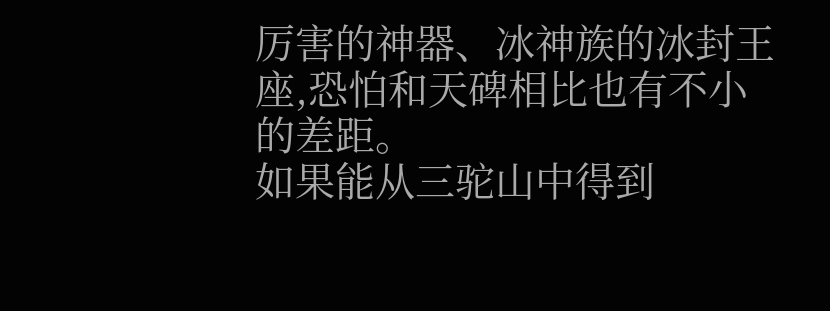厉害的神器、冰神族的冰封王座,恐怕和天碑相比也有不小的差距。
如果能从三驼山中得到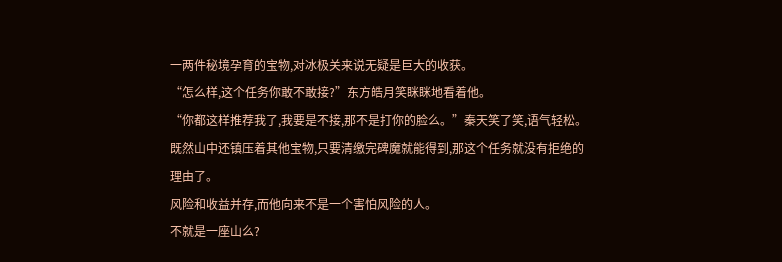一两件秘境孕育的宝物,对冰极关来说无疑是巨大的收获。
“怎么样,这个任务你敢不敢接?”东方皓月笑眯眯地看着他。
“你都这样推荐我了,我要是不接,那不是打你的脸么。”秦天笑了笑,语气轻松。
既然山中还镇压着其他宝物,只要清缴完碑魔就能得到,那这个任务就没有拒绝的理由了。
风险和收益并存,而他向来不是一个害怕风险的人。
不就是一座山么?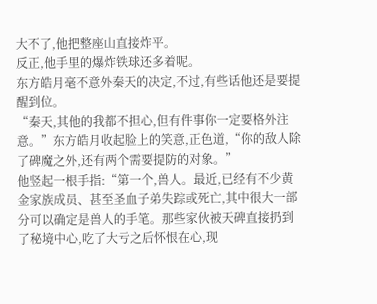大不了,他把整座山直接炸平。
反正,他手里的爆炸铁球还多着呢。
东方皓月毫不意外秦天的决定,不过,有些话他还是要提醒到位。
“秦天,其他的我都不担心,但有件事你一定要格外注意。”东方皓月收起脸上的笑意,正色道,“你的敌人除了碑魔之外,还有两个需要提防的对象。”
他竖起一根手指:“第一个,兽人。最近,已经有不少黄金家族成员、甚至圣血子弟失踪或死亡,其中很大一部分可以确定是兽人的手笔。那些家伙被天碑直接扔到了秘境中心,吃了大亏之后怀恨在心,现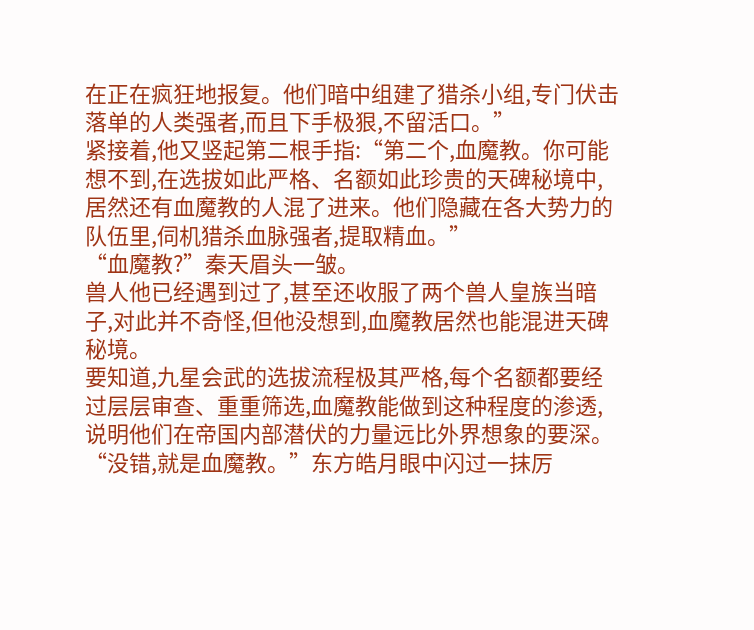在正在疯狂地报复。他们暗中组建了猎杀小组,专门伏击落单的人类强者,而且下手极狠,不留活口。”
紧接着,他又竖起第二根手指:“第二个,血魔教。你可能想不到,在选拔如此严格、名额如此珍贵的天碑秘境中,居然还有血魔教的人混了进来。他们隐藏在各大势力的队伍里,伺机猎杀血脉强者,提取精血。”
“血魔教?”秦天眉头一皱。
兽人他已经遇到过了,甚至还收服了两个兽人皇族当暗子,对此并不奇怪,但他没想到,血魔教居然也能混进天碑秘境。
要知道,九星会武的选拔流程极其严格,每个名额都要经过层层审查、重重筛选,血魔教能做到这种程度的渗透,说明他们在帝国内部潜伏的力量远比外界想象的要深。
“没错,就是血魔教。”东方皓月眼中闪过一抹厉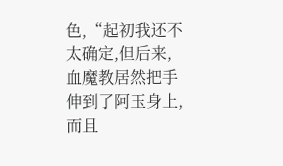色,“起初我还不太确定,但后来,血魔教居然把手伸到了阿玉身上,而且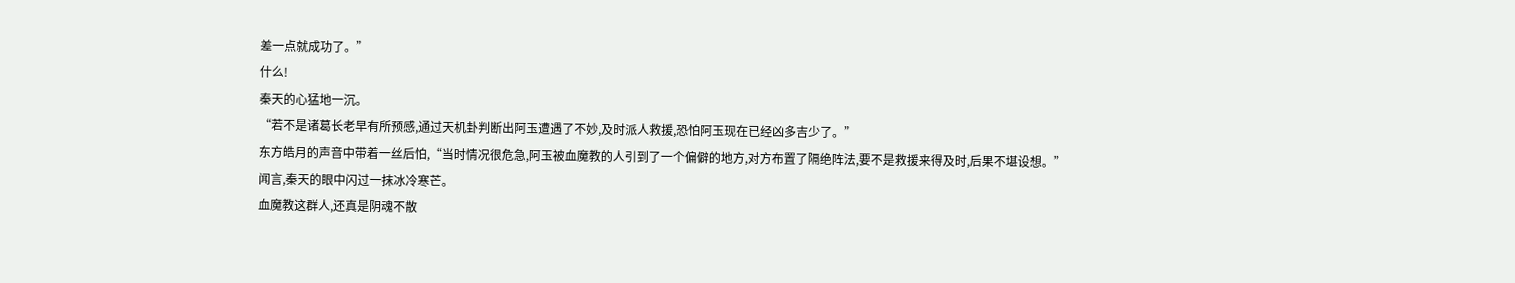差一点就成功了。”
什么!
秦天的心猛地一沉。
“若不是诸葛长老早有所预感,通过天机卦判断出阿玉遭遇了不妙,及时派人救援,恐怕阿玉现在已经凶多吉少了。”
东方皓月的声音中带着一丝后怕,“当时情况很危急,阿玉被血魔教的人引到了一个偏僻的地方,对方布置了隔绝阵法,要不是救援来得及时,后果不堪设想。”
闻言,秦天的眼中闪过一抹冰冷寒芒。
血魔教这群人,还真是阴魂不散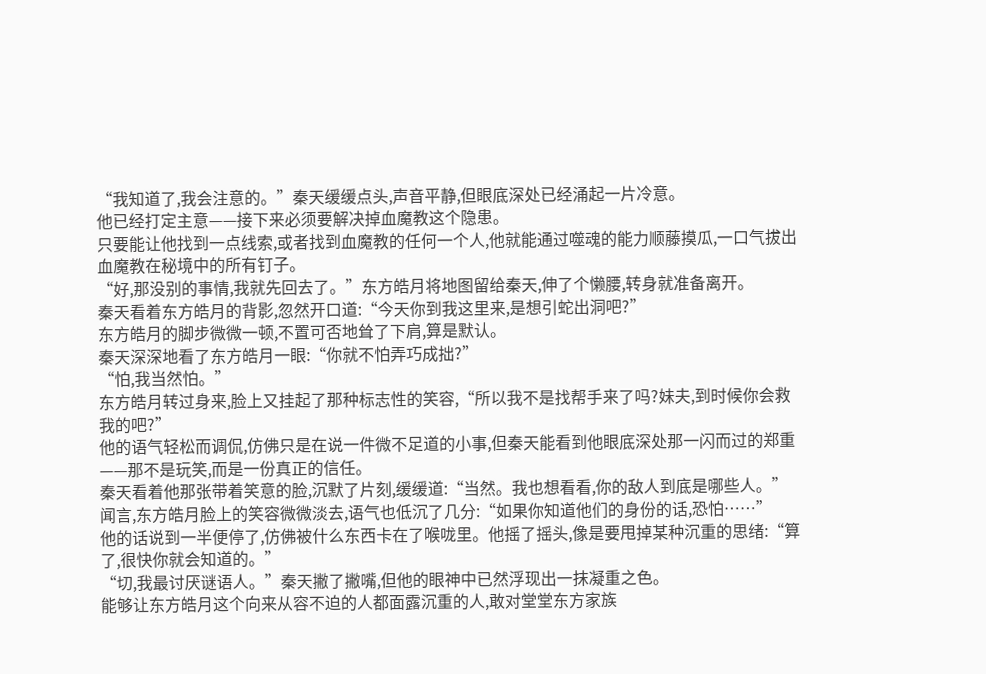“我知道了,我会注意的。”秦天缓缓点头,声音平静,但眼底深处已经涌起一片冷意。
他已经打定主意——接下来必须要解决掉血魔教这个隐患。
只要能让他找到一点线索,或者找到血魔教的任何一个人,他就能通过噬魂的能力顺藤摸瓜,一口气拔出血魔教在秘境中的所有钉子。
“好,那没别的事情,我就先回去了。”东方皓月将地图留给秦天,伸了个懒腰,转身就准备离开。
秦天看着东方皓月的背影,忽然开口道:“今天你到我这里来,是想引蛇出洞吧?”
东方皓月的脚步微微一顿,不置可否地耸了下肩,算是默认。
秦天深深地看了东方皓月一眼:“你就不怕弄巧成拙?”
“怕,我当然怕。”
东方皓月转过身来,脸上又挂起了那种标志性的笑容,“所以我不是找帮手来了吗?妹夫,到时候你会救我的吧?”
他的语气轻松而调侃,仿佛只是在说一件微不足道的小事,但秦天能看到他眼底深处那一闪而过的郑重——那不是玩笑,而是一份真正的信任。
秦天看着他那张带着笑意的脸,沉默了片刻,缓缓道:“当然。我也想看看,你的敌人到底是哪些人。”
闻言,东方皓月脸上的笑容微微淡去,语气也低沉了几分:“如果你知道他们的身份的话,恐怕……”
他的话说到一半便停了,仿佛被什么东西卡在了喉咙里。他摇了摇头,像是要甩掉某种沉重的思绪:“算了,很快你就会知道的。”
“切,我最讨厌谜语人。”秦天撇了撇嘴,但他的眼神中已然浮现出一抹凝重之色。
能够让东方皓月这个向来从容不迫的人都面露沉重的人,敢对堂堂东方家族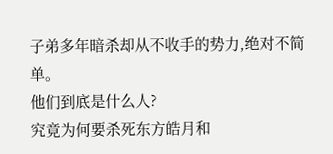子弟多年暗杀却从不收手的势力,绝对不简单。
他们到底是什么人?
究竟为何要杀死东方皓月和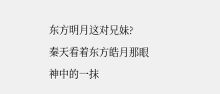东方明月这对兄妹?
秦天看着东方皓月那眼神中的一抹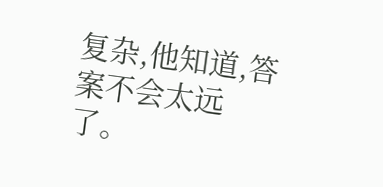复杂,他知道,答案不会太远了。